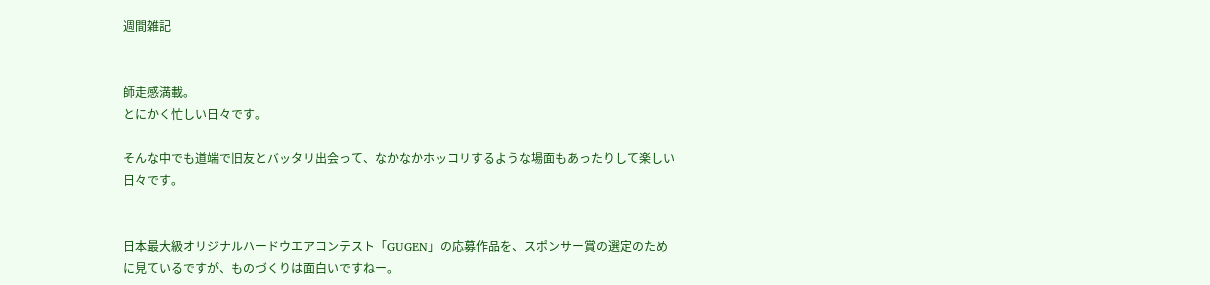週間雑記


師走感満載。
とにかく忙しい日々です。

そんな中でも道端で旧友とバッタリ出会って、なかなかホッコリするような場面もあったりして楽しい日々です。


日本最大級オリジナルハードウエアコンテスト「GUGEN」の応募作品を、スポンサー賞の選定のために見ているですが、ものづくりは面白いですねー。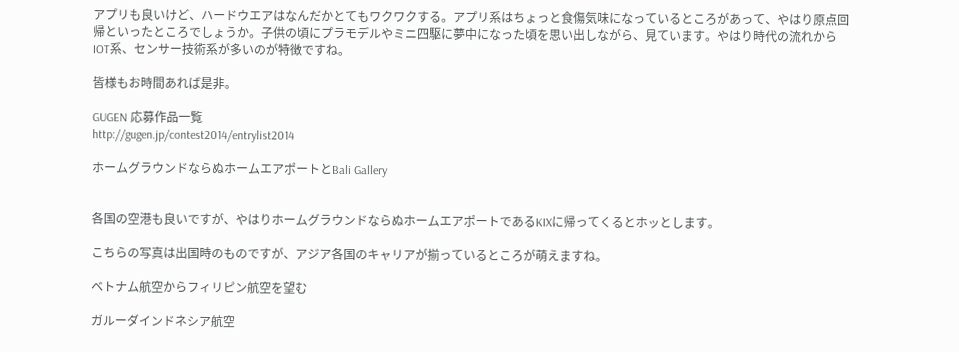アプリも良いけど、ハードウエアはなんだかとてもワクワクする。アプリ系はちょっと食傷気味になっているところがあって、やはり原点回帰といったところでしょうか。子供の頃にプラモデルやミニ四駆に夢中になった頃を思い出しながら、見ています。やはり時代の流れからIOT系、センサー技術系が多いのが特徴ですね。

皆様もお時間あれば是非。

GUGEN 応募作品一覧
http://gugen.jp/contest2014/entrylist2014

ホームグラウンドならぬホームエアポートとBali Gallery


各国の空港も良いですが、やはりホームグラウンドならぬホームエアポートであるKIXに帰ってくるとホッとします。

こちらの写真は出国時のものですが、アジア各国のキャリアが揃っているところが萌えますね。

ベトナム航空からフィリピン航空を望む

ガルーダインドネシア航空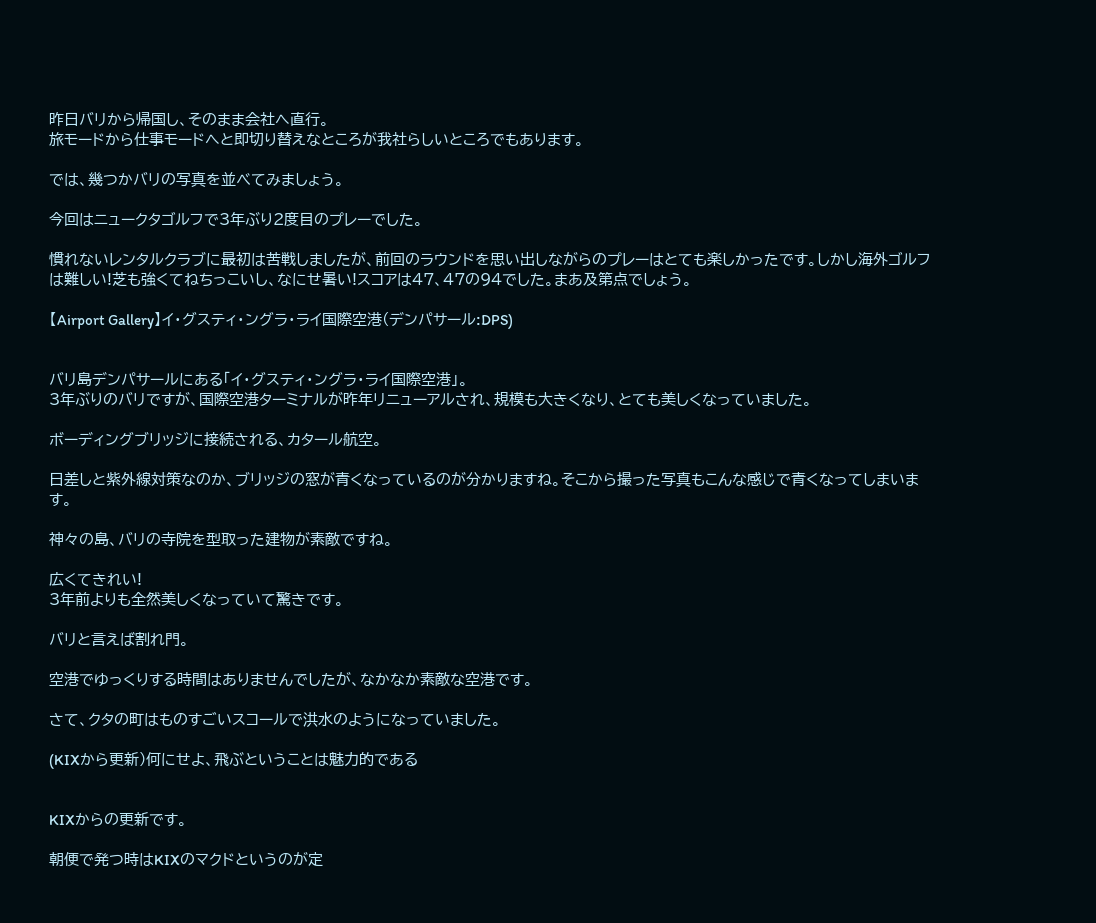昨日バリから帰国し、そのまま会社へ直行。
旅モードから仕事モードへと即切り替えなところが我社らしいところでもあります。

では、幾つかバリの写真を並べてみましょう。

今回はニュークタゴルフで3年ぶり2度目のプレーでした。

慣れないレンタルクラブに最初は苦戦しましたが、前回のラウンドを思い出しながらのプレーはとても楽しかったです。しかし海外ゴルフは難しい!芝も強くてねちっこいし、なにせ暑い!スコアは47、47の94でした。まあ及第点でしょう。

【Airport Gallery】イ・グスティ・ングラ・ライ国際空港(デンパサール:DPS)


バリ島デンパサールにある「イ・グスティ・ングラ・ライ国際空港」。
3年ぶりのバリですが、国際空港ターミナルが昨年リニューアルされ、規模も大きくなり、とても美しくなっていました。

ボーディングブリッジに接続される、カタール航空。

日差しと紫外線対策なのか、ブリッジの窓が青くなっているのが分かりますね。そこから撮った写真もこんな感じで青くなってしまいます。

神々の島、バリの寺院を型取った建物が素敵ですね。

広くてきれい!
3年前よりも全然美しくなっていて驚きです。

バリと言えば割れ門。

空港でゆっくりする時間はありませんでしたが、なかなか素敵な空港です。

さて、クタの町はものすごいスコールで洪水のようになっていました。

(KIXから更新)何にせよ、飛ぶということは魅力的である


KIXからの更新です。

朝便で発つ時はKIXのマクドというのが定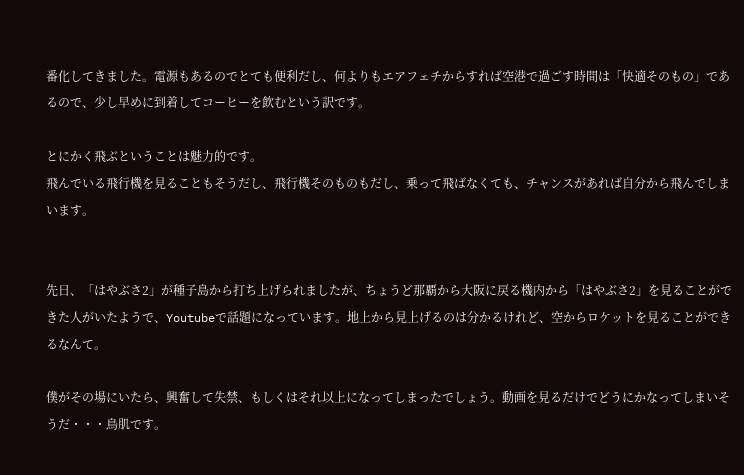番化してきました。電源もあるのでとても便利だし、何よりもエアフェチからすれば空港で過ごす時間は「快適そのもの」であるので、少し早めに到着してコーヒーを飲むという訳です。

とにかく飛ぶということは魅力的です。
飛んでいる飛行機を見ることもそうだし、飛行機そのものもだし、乗って飛ばなくても、チャンスがあれば自分から飛んでしまいます。


先日、「はやぶさ2」が種子島から打ち上げられましたが、ちょうど那覇から大阪に戻る機内から「はやぶさ2」を見ることができた人がいたようで、Youtubeで話題になっています。地上から見上げるのは分かるけれど、空からロケットを見ることができるなんて。

僕がその場にいたら、興奮して失禁、もしくはそれ以上になってしまったでしょう。動画を見るだけでどうにかなってしまいそうだ・・・鳥肌です。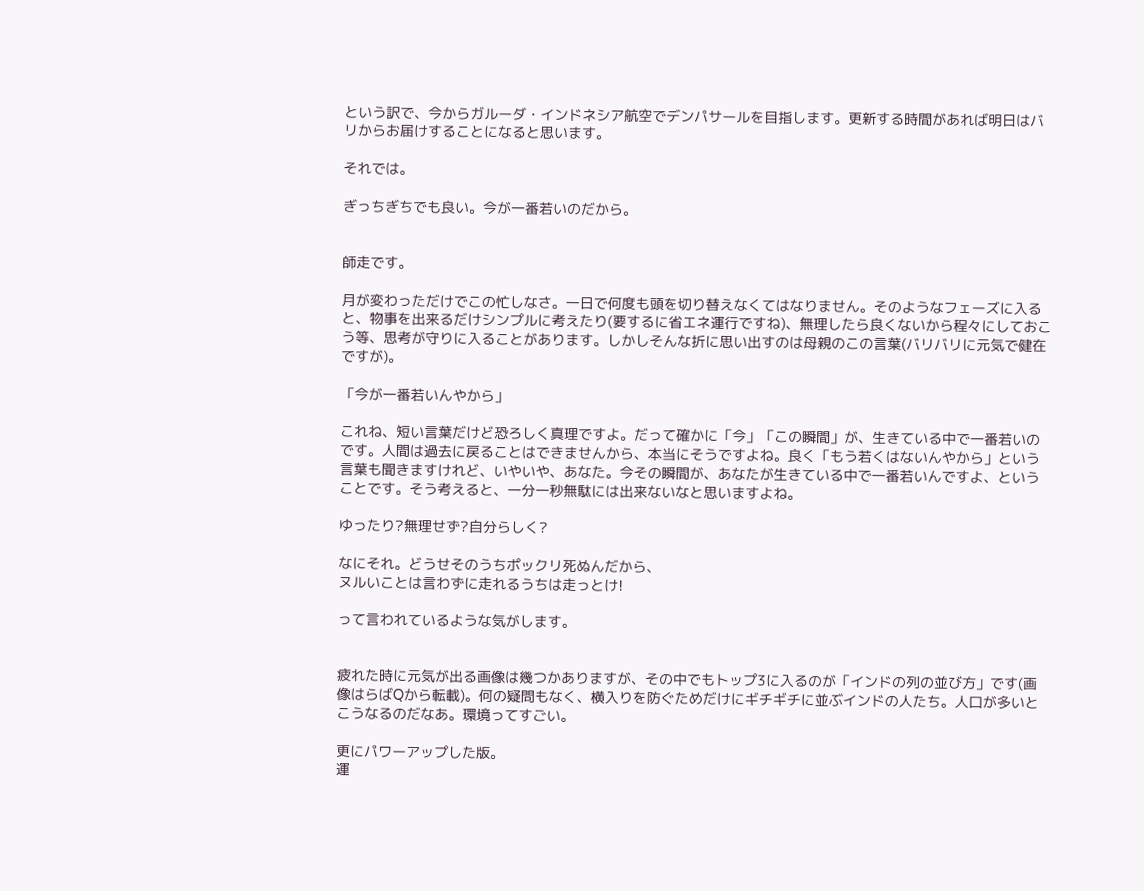という訳で、今からガルーダ・インドネシア航空でデンパサールを目指します。更新する時間があれば明日はバリからお届けすることになると思います。

それでは。

ぎっちぎちでも良い。今が一番若いのだから。


師走です。

月が変わっただけでこの忙しなさ。一日で何度も頭を切り替えなくてはなりません。そのようなフェーズに入ると、物事を出来るだけシンプルに考えたり(要するに省エネ運行ですね)、無理したら良くないから程々にしておこう等、思考が守りに入ることがあります。しかしそんな折に思い出すのは母親のこの言葉(バリバリに元気で健在ですが)。

「今が一番若いんやから」

これね、短い言葉だけど恐ろしく真理ですよ。だって確かに「今」「この瞬間」が、生きている中で一番若いのです。人間は過去に戻ることはできませんから、本当にそうですよね。良く「もう若くはないんやから」という言葉も聞きますけれど、いやいや、あなた。今その瞬間が、あなたが生きている中で一番若いんですよ、ということです。そう考えると、一分一秒無駄には出来ないなと思いますよね。

ゆったり?無理せず?自分らしく?

なにそれ。どうせそのうちポックリ死ぬんだから、
ヌルいことは言わずに走れるうちは走っとけ!

って言われているような気がします。


疲れた時に元気が出る画像は幾つかありますが、その中でもトップ3に入るのが「インドの列の並び方」です(画像はらばQから転載)。何の疑問もなく、横入りを防ぐためだけにギチギチに並ぶインドの人たち。人口が多いとこうなるのだなあ。環境ってすごい。

更にパワーアップした版。
運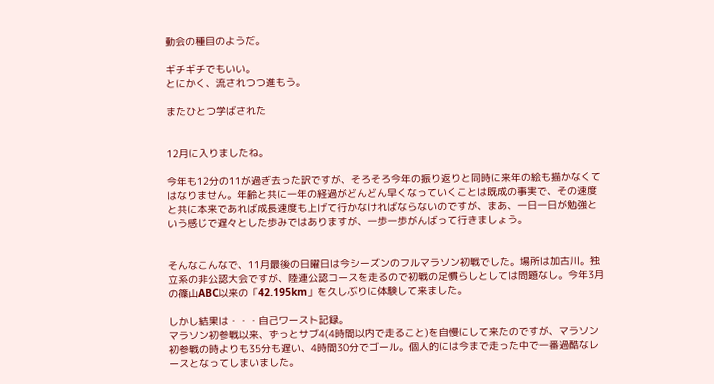動会の種目のようだ。

ギチギチでもいい。
とにかく、流されつつ進もう。

またひとつ学ばされた


12月に入りましたね。

今年も12分の11が過ぎ去った訳ですが、そろそろ今年の振り返りと同時に来年の絵も描かなくてはなりません。年齢と共に一年の経過がどんどん早くなっていくことは既成の事実で、その速度と共に本来であれば成長速度も上げて行かなければならないのですが、まあ、一日一日が勉強という感じで遅々とした歩みではありますが、一歩一歩がんばって行きましょう。


そんなこんなで、11月最後の日曜日は今シーズンのフルマラソン初戦でした。場所は加古川。独立系の非公認大会ですが、陸連公認コースを走るので初戦の足慣らしとしては問題なし。今年3月の篠山ABC以来の「42.195km」を久しぶりに体験して来ました。

しかし結果は・・・自己ワースト記録。
マラソン初参戦以来、ずっとサブ4(4時間以内で走ること)を自慢にして来たのですが、マラソン初参戦の時よりも35分も遅い、4時間30分でゴール。個人的には今まで走った中で一番過酷なレースとなってしまいました。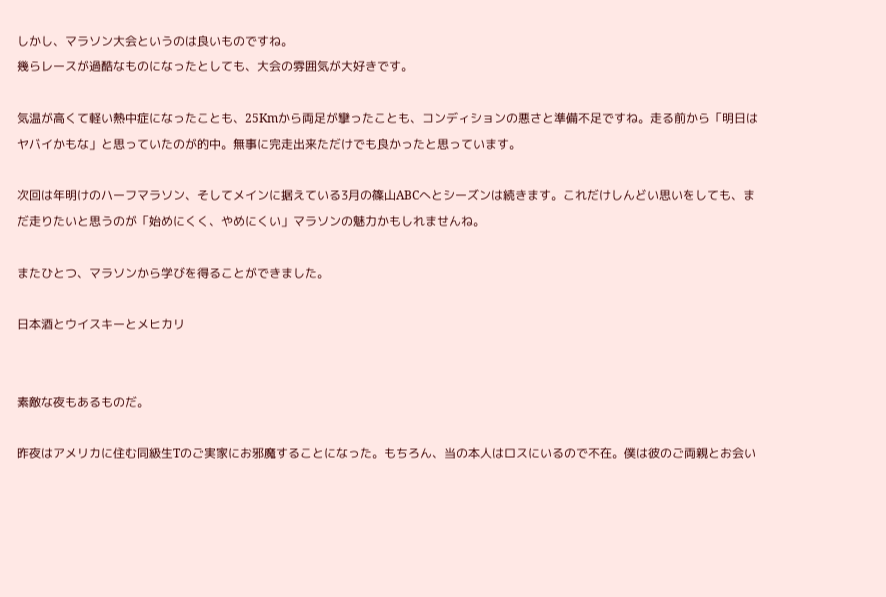しかし、マラソン大会というのは良いものですね。
幾らレースが過酷なものになったとしても、大会の雰囲気が大好きです。

気温が高くて軽い熱中症になったことも、25Kmから両足が攣ったことも、コンディションの悪さと準備不足ですね。走る前から「明日はヤバイかもな」と思っていたのが的中。無事に完走出来ただけでも良かったと思っています。

次回は年明けのハーフマラソン、そしてメインに据えている3月の篠山ABCへとシーズンは続きます。これだけしんどい思いをしても、まだ走りたいと思うのが「始めにくく、やめにくい」マラソンの魅力かもしれませんね。

またひとつ、マラソンから学びを得ることができました。

日本酒とウイスキーとメヒカリ


素敵な夜もあるものだ。

昨夜はアメリカに住む同級生Tのご実家にお邪魔することになった。もちろん、当の本人はロスにいるので不在。僕は彼のご両親とお会い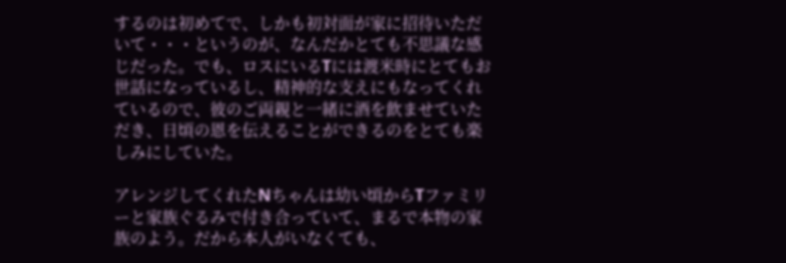するのは初めてで、しかも初対面が家に招待いただいて・・・というのが、なんだかとても不思議な感じだった。でも、ロスにいるTには渡米時にとてもお世話になっているし、精神的な支えにもなってくれているので、彼のご両親と一緒に酒を飲ませていただき、日頃の恩を伝えることができるのをとても楽しみにしていた。

アレンジしてくれたNちゃんは幼い頃からTファミリーと家族ぐるみで付き合っていて、まるで本物の家族のよう。だから本人がいなくても、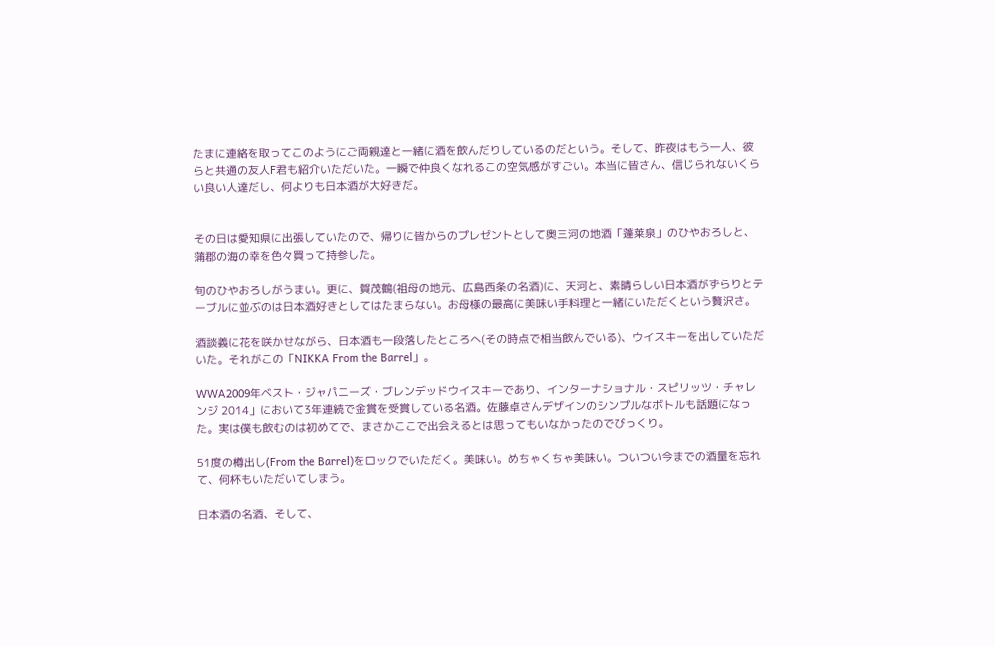たまに連絡を取ってこのようにご両親達と一緒に酒を飲んだりしているのだという。そして、昨夜はもう一人、彼らと共通の友人F君も紹介いただいた。一瞬で仲良くなれるこの空気感がすごい。本当に皆さん、信じられないくらい良い人達だし、何よりも日本酒が大好きだ。


その日は愛知県に出張していたので、帰りに皆からのプレゼントとして奥三河の地酒「蓬莱泉」のひやおろしと、蒲郡の海の幸を色々買って持参した。

旬のひやおろしがうまい。更に、賀茂鶴(祖母の地元、広島西条の名酒)に、天河と、素晴らしい日本酒がずらりとテーブルに並ぶのは日本酒好きとしてはたまらない。お母様の最高に美味い手料理と一緒にいただくという贅沢さ。

酒談義に花を咲かせながら、日本酒も一段落したところへ(その時点で相当飲んでいる)、ウイスキーを出していただいた。それがこの「NIKKA From the Barrel」。

WWA2009年ベスト・ジャパニーズ・ブレンデッドウイスキーであり、インターナショナル・スピリッツ・チャレンジ 2014」において3年連続で金賞を受賞している名酒。佐藤卓さんデザインのシンプルなボトルも話題になった。実は僕も飲むのは初めてで、まさかここで出会えるとは思ってもいなかったのでびっくり。

51度の樽出し(From the Barrel)をロックでいただく。美味い。めちゃくちゃ美味い。ついつい今までの酒量を忘れて、何杯もいただいてしまう。

日本酒の名酒、そして、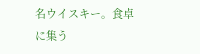名ウイスキー。食卓に集う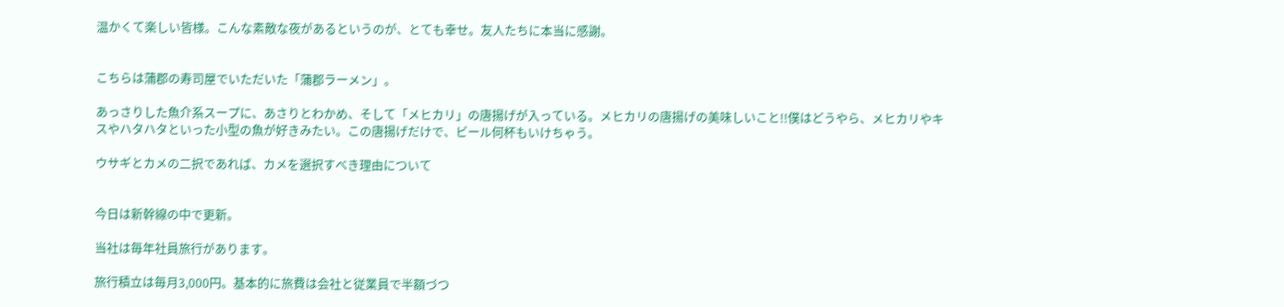温かくて楽しい皆様。こんな素敵な夜があるというのが、とても幸せ。友人たちに本当に感謝。


こちらは蒲郡の寿司屋でいただいた「蒲郡ラーメン」。

あっさりした魚介系スープに、あさりとわかめ、そして「メヒカリ」の唐揚げが入っている。メヒカリの唐揚げの美味しいこと!!僕はどうやら、メヒカリやキスやハタハタといった小型の魚が好きみたい。この唐揚げだけで、ビール何杯もいけちゃう。

ウサギとカメの二択であれば、カメを選択すべき理由について


今日は新幹線の中で更新。

当社は毎年社員旅行があります。

旅行積立は毎月3,000円。基本的に旅費は会社と従業員で半額づつ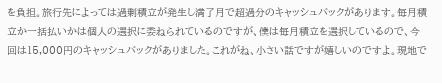を負担。旅行先によっては過剰積立が発生し満了月で超過分のキャッシュバックがあります。毎月積立か一括払いかは個人の選択に委ねられているのですが、僕は毎月積立を選択しているので、今回は15,000円のキャッシュバックがありました。これがね、小さい話ですが嬉しいのですよ。現地で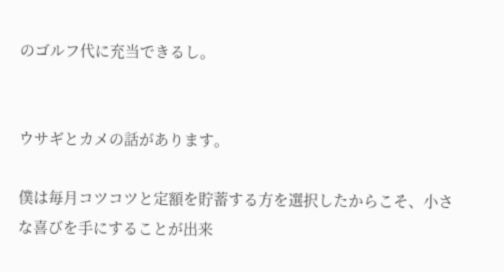のゴルフ代に充当できるし。


ウサギとカメの話があります。

僕は毎月コツコツと定額を貯蓄する方を選択したからこそ、小さな喜びを手にすることが出来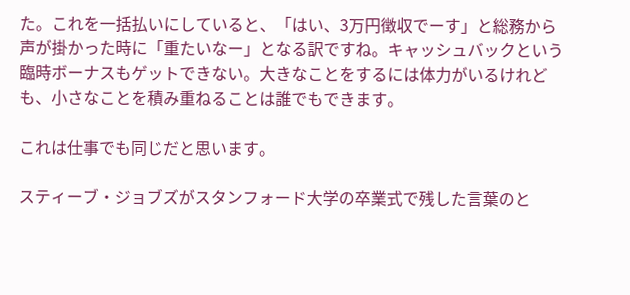た。これを一括払いにしていると、「はい、3万円徴収でーす」と総務から声が掛かった時に「重たいなー」となる訳ですね。キャッシュバックという臨時ボーナスもゲットできない。大きなことをするには体力がいるけれども、小さなことを積み重ねることは誰でもできます。

これは仕事でも同じだと思います。

スティーブ・ジョブズがスタンフォード大学の卒業式で残した言葉のと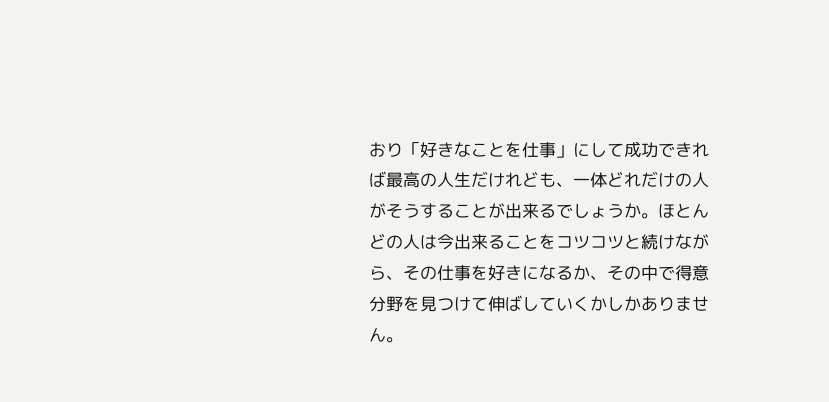おり「好きなことを仕事」にして成功できれば最高の人生だけれども、一体どれだけの人がそうすることが出来るでしょうか。ほとんどの人は今出来ることをコツコツと続けながら、その仕事を好きになるか、その中で得意分野を見つけて伸ばしていくかしかありません。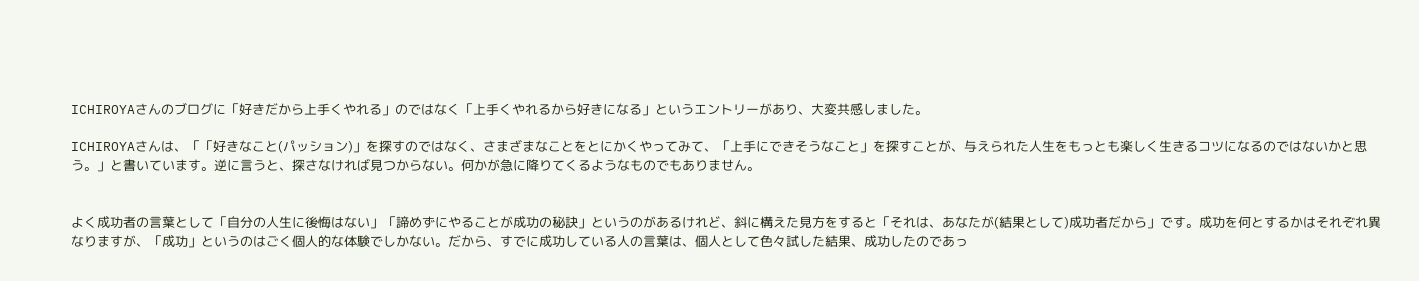ICHIROYAさんのブログに「好きだから上手くやれる」のではなく「上手くやれるから好きになる」というエントリーがあり、大変共感しました。

ICHIROYAさんは、「「好きなこと(パッション)」を探すのではなく、さまざまなことをとにかくやってみて、「上手にできそうなこと」を探すことが、与えられた人生をもっとも楽しく生きるコツになるのではないかと思う。」と書いています。逆に言うと、探さなければ見つからない。何かが急に降りてくるようなものでもありません。


よく成功者の言葉として「自分の人生に後悔はない」「諦めずにやることが成功の秘訣」というのがあるけれど、斜に構えた見方をすると「それは、あなたが(結果として)成功者だから」です。成功を何とするかはそれぞれ異なりますが、「成功」というのはごく個人的な体験でしかない。だから、すでに成功している人の言葉は、個人として色々試した結果、成功したのであっ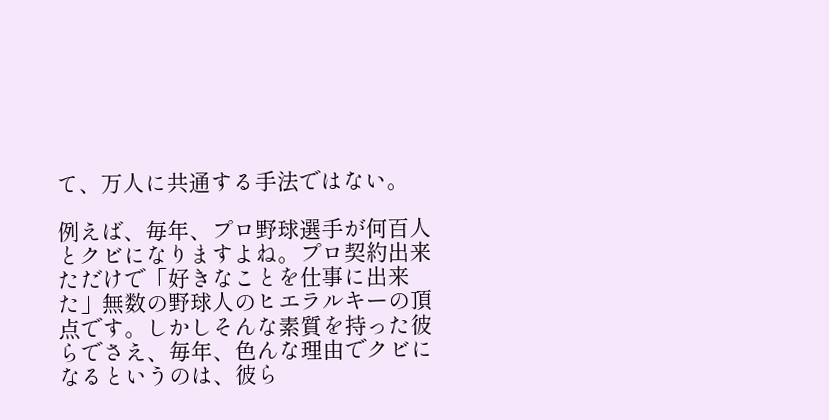て、万人に共通する手法ではない。

例えば、毎年、プロ野球選手が何百人とクビになりますよね。プロ契約出来ただけで「好きなことを仕事に出来た」無数の野球人のヒエラルキーの頂点です。しかしそんな素質を持った彼らでさえ、毎年、色んな理由でクビになるというのは、彼ら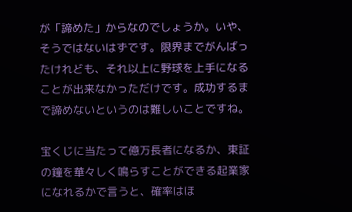が「諦めた」からなのでしょうか。いや、そうではないはずです。限界までがんばったけれども、それ以上に野球を上手になることが出来なかっただけです。成功するまで諦めないというのは難しいことですね。

宝くじに当たって億万長者になるか、東証の鐘を華々しく鳴らすことができる起業家になれるかで言うと、確率はほ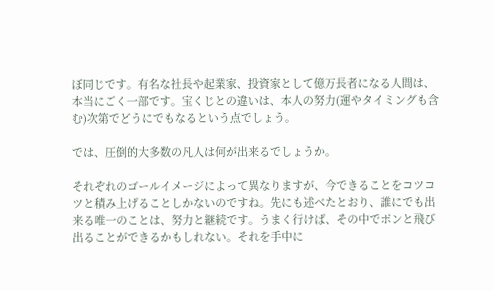ぼ同じです。有名な社長や起業家、投資家として億万長者になる人間は、本当にごく一部です。宝くじとの違いは、本人の努力(運やタイミングも含む)次第でどうにでもなるという点でしょう。

では、圧倒的大多数の凡人は何が出来るでしょうか。

それぞれのゴールイメージによって異なりますが、今できることをコツコツと積み上げることしかないのですね。先にも述べたとおり、誰にでも出来る唯一のことは、努力と継続です。うまく行けば、その中でポンと飛び出ることができるかもしれない。それを手中に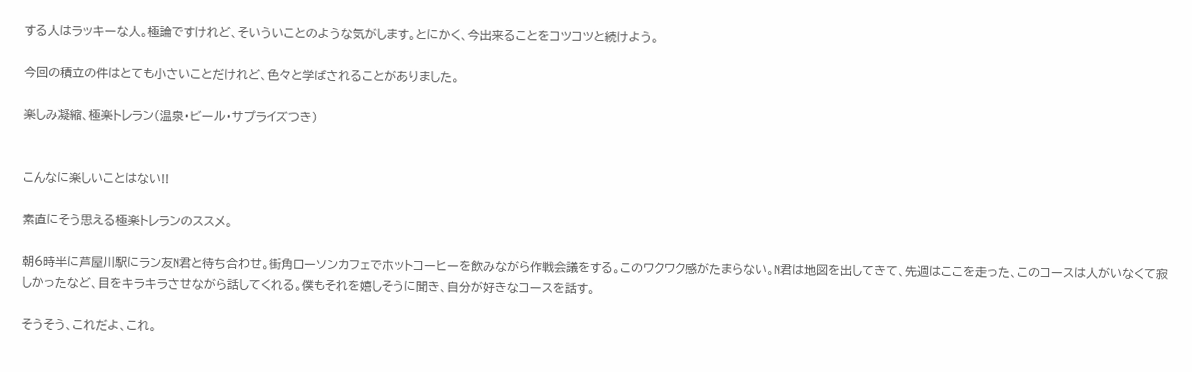する人はラッキーな人。極論ですけれど、そいういことのような気がします。とにかく、今出来ることをコツコツと続けよう。

今回の積立の件はとても小さいことだけれど、色々と学ばされることがありました。

楽しみ凝縮、極楽トレラン(温泉・ビール・サプライズつき)


こんなに楽しいことはない!!

素直にそう思える極楽トレランのススメ。

朝6時半に芦屋川駅にラン友N君と待ち合わせ。街角ローソンカフェでホットコーヒーを飲みながら作戦会議をする。このワクワク感がたまらない。N君は地図を出してきて、先週はここを走った、このコースは人がいなくて寂しかったなど、目をキラキラさせながら話してくれる。僕もそれを嬉しそうに聞き、自分が好きなコースを話す。

そうそう、これだよ、これ。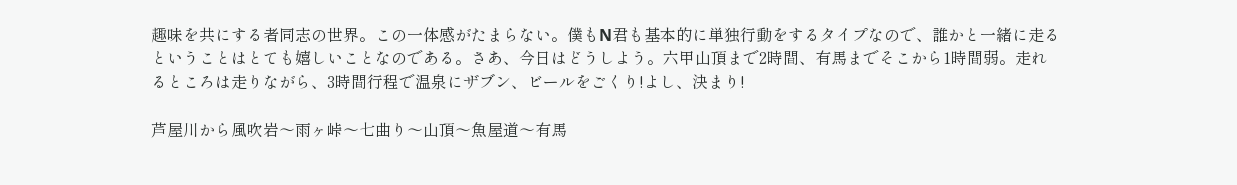趣味を共にする者同志の世界。この一体感がたまらない。僕もN君も基本的に単独行動をするタイプなので、誰かと一緒に走るということはとても嬉しいことなのである。さあ、今日はどうしよう。六甲山頂まで2時間、有馬までそこから1時間弱。走れるところは走りながら、3時間行程で温泉にザブン、ビールをごくり!よし、決まり!

芦屋川から風吹岩〜雨ヶ峠〜七曲り〜山頂〜魚屋道〜有馬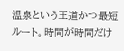温泉という王道かつ最短ルート。時間が時間だけ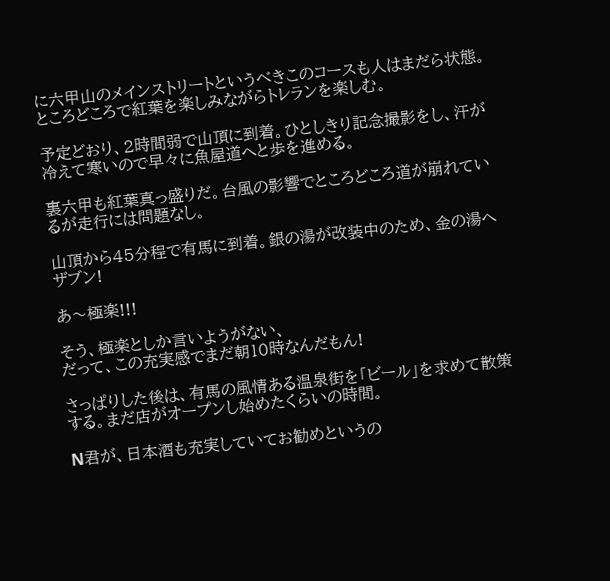に六甲山のメインストリートというべきこのコースも人はまだら状態。ところどころで紅葉を楽しみながらトレランを楽しむ。

予定どおり、2時間弱で山頂に到着。ひとしきり記念撮影をし、汗が冷えて寒いので早々に魚屋道へと歩を進める。

裏六甲も紅葉真っ盛りだ。台風の影響でところどころ道が崩れているが走行には問題なし。

山頂から45分程で有馬に到着。銀の湯が改装中のため、金の湯へザブン!

あ〜極楽!!!

そう、極楽としか言いようがない、
だって、この充実感でまだ朝10時なんだもん!

さっぱりした後は、有馬の風情ある温泉街を「ビール」を求めて散策する。まだ店がオープンし始めたくらいの時間。

N君が、日本酒も充実していてお勧めというの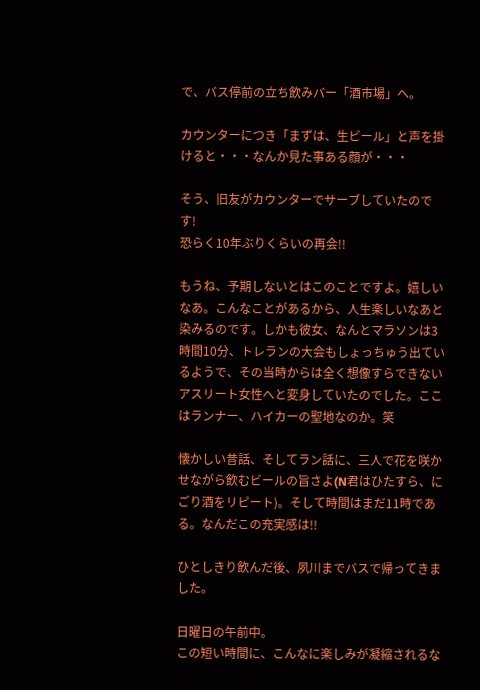で、バス停前の立ち飲みバー「酒市場」へ。

カウンターにつき「まずは、生ビール」と声を掛けると・・・なんか見た事ある顔が・・・

そう、旧友がカウンターでサーブしていたのです!
恐らく10年ぶりくらいの再会!!

もうね、予期しないとはこのことですよ。嬉しいなあ。こんなことがあるから、人生楽しいなあと染みるのです。しかも彼女、なんとマラソンは3時間10分、トレランの大会もしょっちゅう出ているようで、その当時からは全く想像すらできないアスリート女性へと変身していたのでした。ここはランナー、ハイカーの聖地なのか。笑

懐かしい昔話、そしてラン話に、三人で花を咲かせながら飲むビールの旨さよ(N君はひたすら、にごり酒をリピート)。そして時間はまだ11時である。なんだこの充実感は!!

ひとしきり飲んだ後、夙川までバスで帰ってきました。

日曜日の午前中。
この短い時間に、こんなに楽しみが凝縮されるな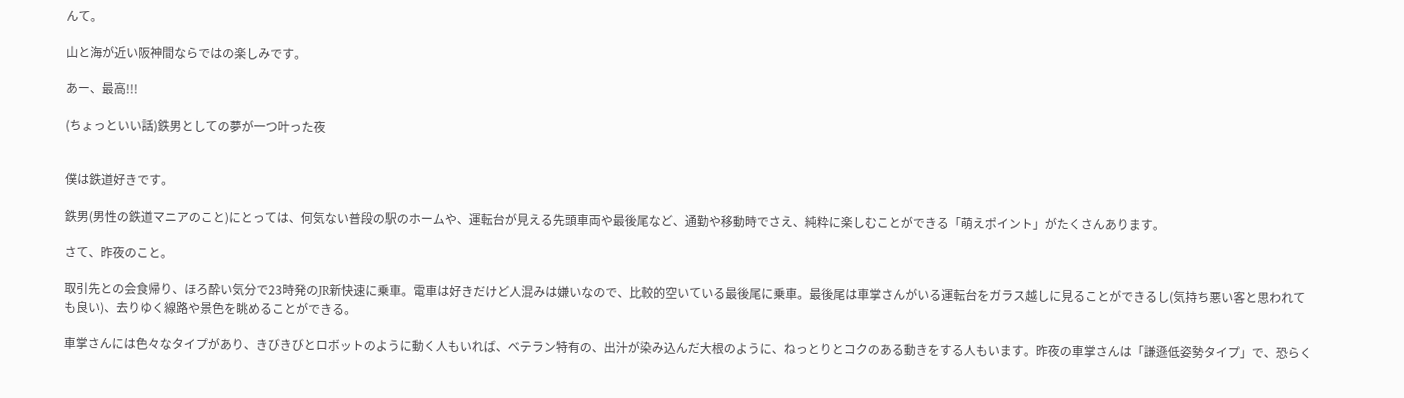んて。

山と海が近い阪神間ならではの楽しみです。

あー、最高!!!

(ちょっといい話)鉄男としての夢が一つ叶った夜


僕は鉄道好きです。

鉄男(男性の鉄道マニアのこと)にとっては、何気ない普段の駅のホームや、運転台が見える先頭車両や最後尾など、通勤や移動時でさえ、純粋に楽しむことができる「萌えポイント」がたくさんあります。

さて、昨夜のこと。

取引先との会食帰り、ほろ酔い気分で23時発のJR新快速に乗車。電車は好きだけど人混みは嫌いなので、比較的空いている最後尾に乗車。最後尾は車掌さんがいる運転台をガラス越しに見ることができるし(気持ち悪い客と思われても良い)、去りゆく線路や景色を眺めることができる。

車掌さんには色々なタイプがあり、きびきびとロボットのように動く人もいれば、ベテラン特有の、出汁が染み込んだ大根のように、ねっとりとコクのある動きをする人もいます。昨夜の車掌さんは「謙遜低姿勢タイプ」で、恐らく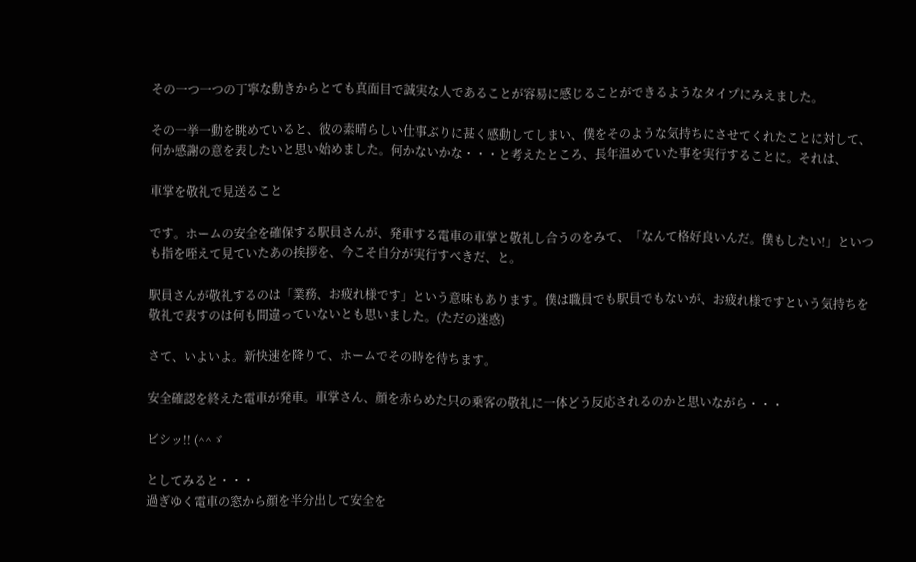その一つ一つの丁寧な動きからとても真面目で誠実な人であることが容易に感じることができるようなタイプにみえました。

その一挙一動を眺めていると、彼の素晴らしい仕事ぶりに甚く感動してしまい、僕をそのような気持ちにさせてくれたことに対して、何か感謝の意を表したいと思い始めました。何かないかな・・・と考えたところ、長年温めていた事を実行することに。それは、

車掌を敬礼で見送ること

です。ホームの安全を確保する駅員さんが、発車する電車の車掌と敬礼し合うのをみて、「なんて格好良いんだ。僕もしたい!」といつも指を咥えて見ていたあの挨拶を、今こそ自分が実行すべきだ、と。

駅員さんが敬礼するのは「業務、お疲れ様です」という意味もあります。僕は職員でも駅員でもないが、お疲れ様ですという気持ちを敬礼で表すのは何も間違っていないとも思いました。(ただの迷惑)

さて、いよいよ。新快速を降りて、ホームでその時を待ちます。

安全確認を終えた電車が発車。車掌さん、顔を赤らめた只の乗客の敬礼に一体どう反応されるのかと思いながら・・・

ビシッ!! (^^ゞ

としてみると・・・
過ぎゆく電車の窓から顔を半分出して安全を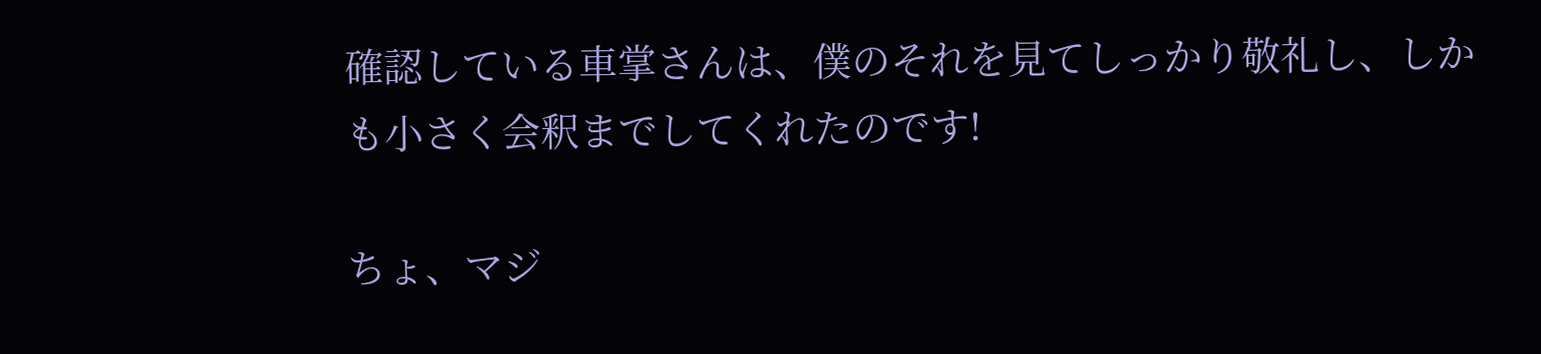確認している車掌さんは、僕のそれを見てしっかり敬礼し、しかも小さく会釈までしてくれたのです!

ちょ、マジ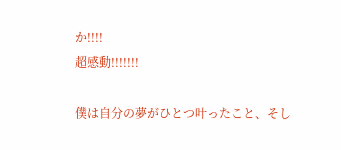か!!!!
超感動!!!!!!!

僕は自分の夢がひとつ叶ったこと、そし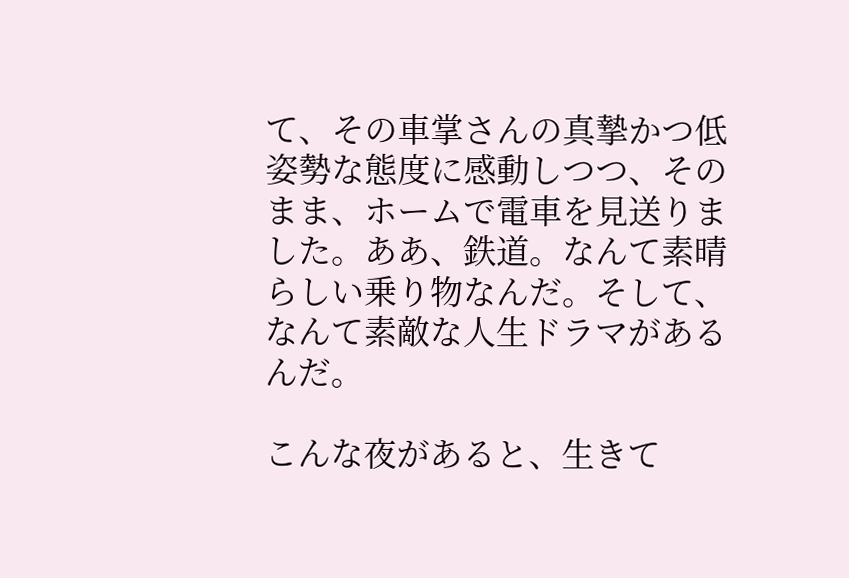て、その車掌さんの真摯かつ低姿勢な態度に感動しつつ、そのまま、ホームで電車を見送りました。ああ、鉄道。なんて素晴らしい乗り物なんだ。そして、なんて素敵な人生ドラマがあるんだ。

こんな夜があると、生きて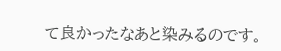て良かったなあと染みるのです。